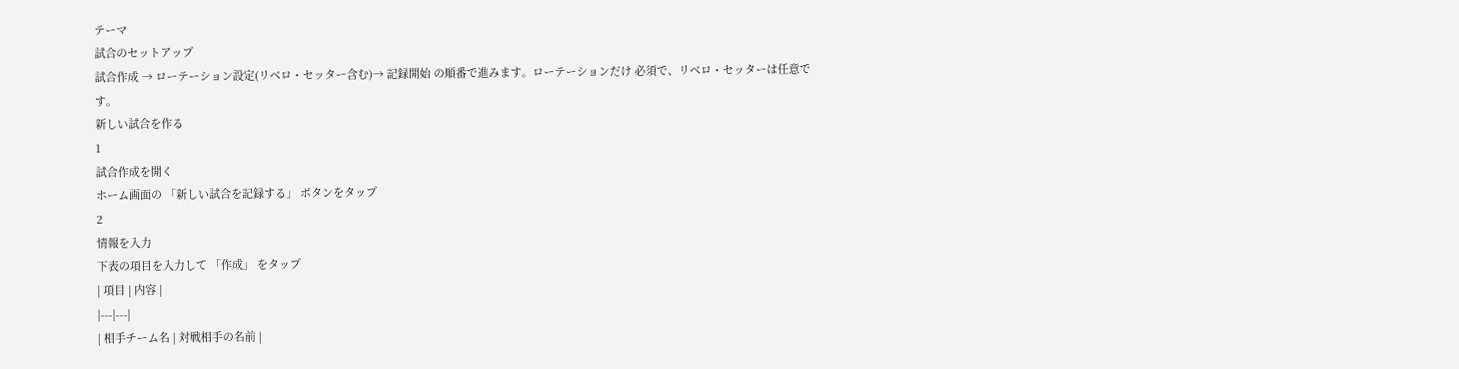テーマ
試合のセットアップ
試合作成 → ローテーション設定(リベロ・セッター含む)→ 記録開始 の順番で進みます。ローテーションだけ 必須で、リベロ・セッターは任意です。
新しい試合を作る
1
試合作成を開く
ホーム画面の 「新しい試合を記録する」 ボタンをタップ
2
情報を入力
下表の項目を入力して 「作成」 をタップ
| 項目 | 内容 |
|---|---|
| 相手チーム名 | 対戦相手の名前 |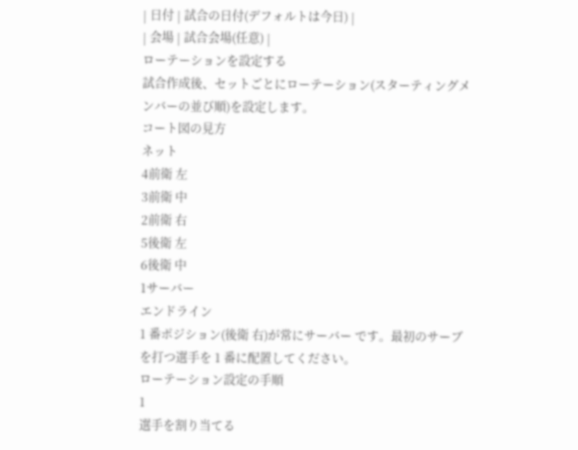| 日付 | 試合の日付(デフォルトは今日) |
| 会場 | 試合会場(任意) |
ローテーションを設定する
試合作成後、セットごとにローテーション(スターティングメンバーの並び順)を設定します。
コート図の見方
ネット
4前衛 左
3前衛 中
2前衛 右
5後衛 左
6後衛 中
1サーバー
エンドライン
1 番ポジション(後衛 右)が常にサーバー です。最初のサーブを打つ選手を 1 番に配置してください。
ローテーション設定の手順
1
選手を割り当てる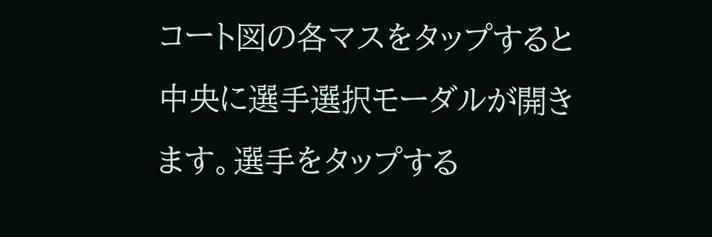コート図の各マスをタップすると中央に選手選択モーダルが開きます。選手をタップする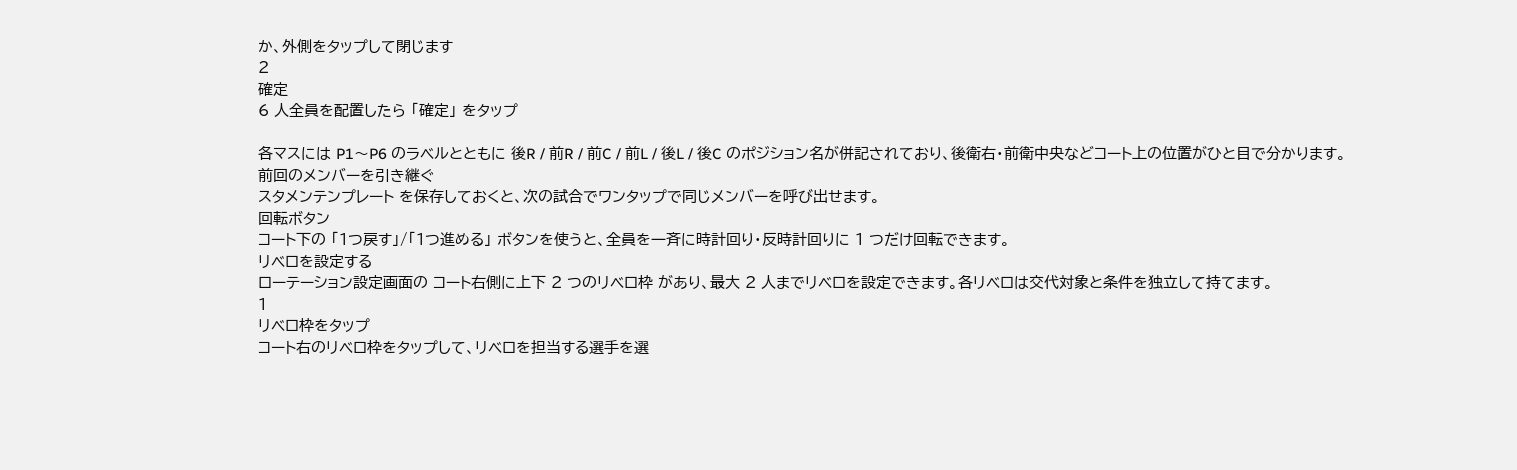か、外側をタップして閉じます
2
確定
6 人全員を配置したら 「確定」 をタップ

各マスには P1〜P6 のラベルとともに 後R / 前R / 前C / 前L / 後L / 後C のポジション名が併記されており、後衛右・前衛中央などコート上の位置がひと目で分かります。
前回のメンバーを引き継ぐ
スタメンテンプレート を保存しておくと、次の試合でワンタップで同じメンバーを呼び出せます。
回転ボタン
コート下の 「1つ戻す」/「1つ進める」 ボタンを使うと、全員を一斉に時計回り・反時計回りに 1 つだけ回転できます。
リベロを設定する
ローテーション設定画面の コート右側に上下 2 つのリベロ枠 があり、最大 2 人までリベロを設定できます。各リベロは交代対象と条件を独立して持てます。
1
リベロ枠をタップ
コート右のリベロ枠をタップして、リベロを担当する選手を選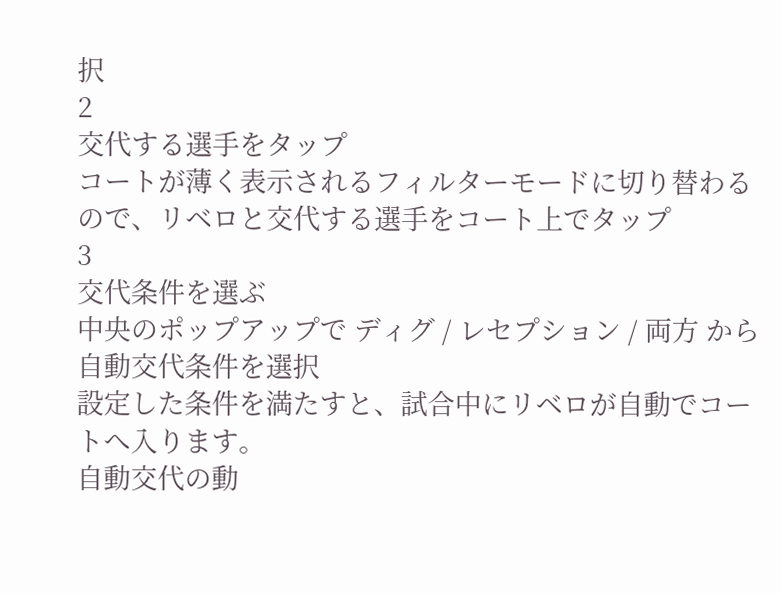択
2
交代する選手をタップ
コートが薄く表示されるフィルターモードに切り替わるので、リベロと交代する選手をコート上でタップ
3
交代条件を選ぶ
中央のポップアップで ディグ / レセプション / 両方 から自動交代条件を選択
設定した条件を満たすと、試合中にリベロが自動でコートへ入ります。
自動交代の動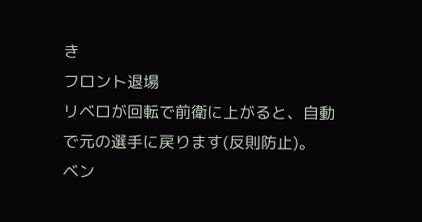き
フロント退場
リベロが回転で前衛に上がると、自動で元の選手に戻ります(反則防止)。
ベン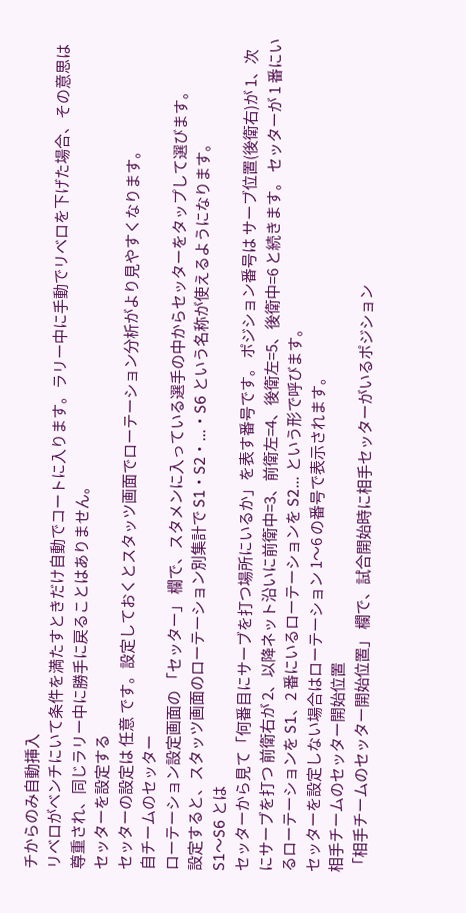チからのみ自動挿入
リベロがベンチにいて条件を満たすときだけ自動でコートに入ります。ラリー中に手動でリベロを下げた場合、その意思は尊重され、同じラリー中に勝手に戻ることはありません。
セッターを設定する
セッターの設定は 任意 です。設定しておくとスタッツ画面でローテーション分析がより見やすくなります。
自チームのセッター
ローテーション設定画面の 「セッター」 欄で、スタメンに入っている選手の中からセッターをタップして選びます。
設定すると、スタッツ画面のローテーション別集計で S1・S2・…・S6 という名称が使えるようになります。
S1〜S6 とは
セッターから見て「何番目にサーブを打つ場所にいるか」を表す番号です。 ポジション番号は サーブ位置(後衛右)が 1、次にサーブを打つ 前衛右が 2、以降ネット沿いに前衛中=3、前衛左=4、後衛左=5、後衛中=6 と続きます。 セッターが 1 番にいるローテーションを S1、2 番にいるローテーションを S2… という形で呼びます。
セッターを設定しない場合はローテーション 1〜6 の番号で表示されます。
相手チームのセッター開始位置
「相手チームのセッター開始位置」 欄で、試合開始時に相手セッターがいるポジション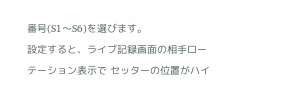番号(S1〜S6)を選びます。
設定すると、ライブ記録画面の相手ローテーション表示で セッターの位置がハイ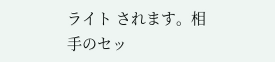ライト されます。相手のセッ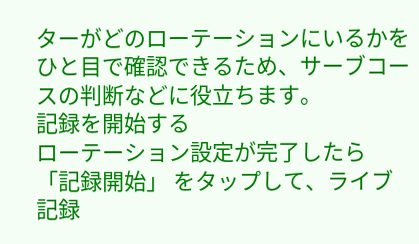ターがどのローテーションにいるかをひと目で確認できるため、サーブコースの判断などに役立ちます。
記録を開始する
ローテーション設定が完了したら 「記録開始」 をタップして、ライブ記録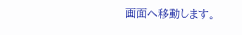画面へ移動します。